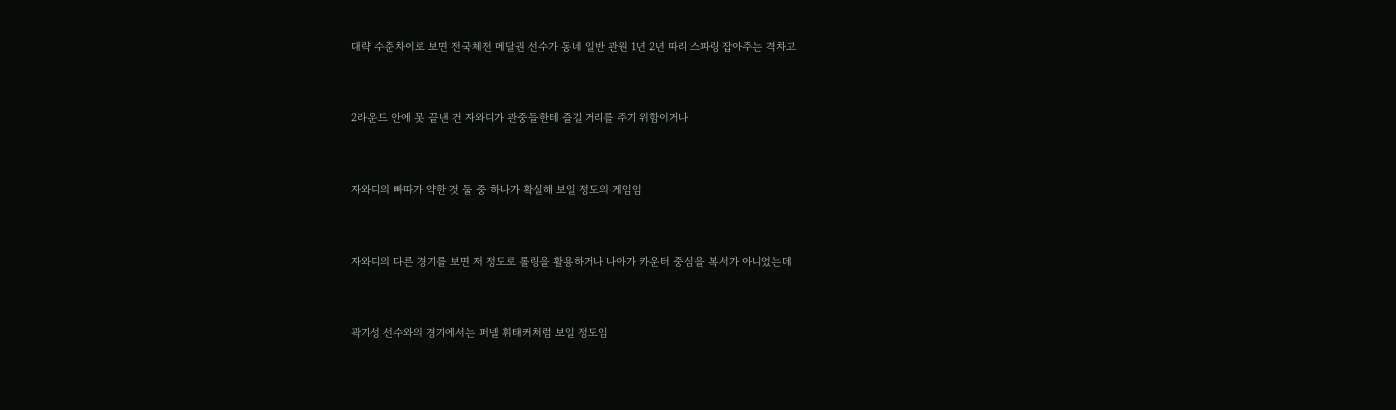대략 수준차이로 보면 전국체전 메달권 선수가 동네 일반 관원 1년 2년 따리 스파링 잡아주는 격차고


2라운드 안에 못 끝낸 건 자와디가 관중들한테 즐길 거리를 주기 위함이거나


자와디의 빠따가 약한 것 둘 중 하나가 확실해 보일 정도의 게임임


자와디의 다른 경기를 보면 저 정도로 롤링을 활용하거나 나아가 카운터 중심을 복서가 아니었는데


곽기성 선수와의 경기에서는 퍼넬 휘태커처럼 보일 정도임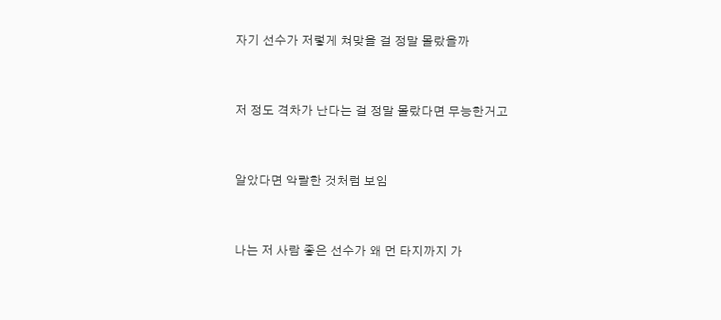자기 선수가 저렇게 쳐맞을 걸 정말 몰랐을까


저 정도 격차가 난다는 걸 정말 몰랐다면 무능한거고


알았다면 악랄한 것처럼 보임


나는 저 사람 좋은 선수가 왜 먼 타지까지 가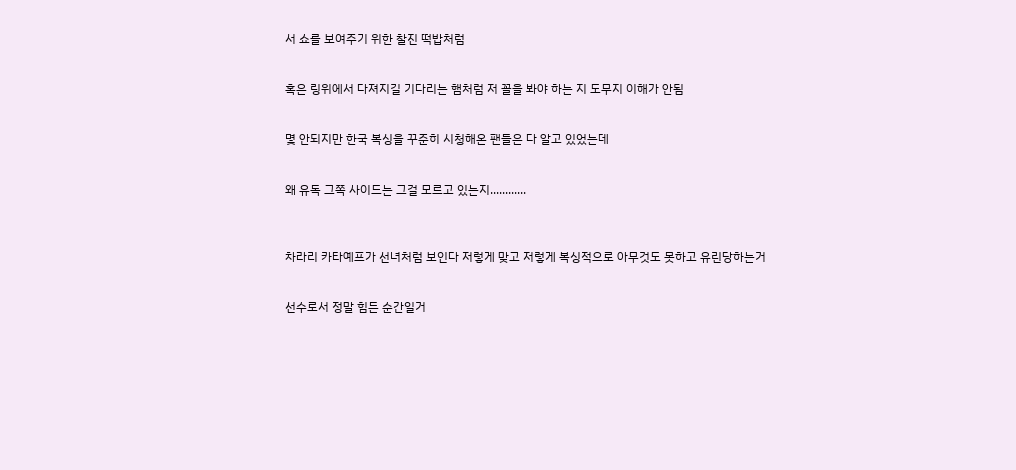서 쇼를 보여주기 위한 찰진 떡밥처럼


혹은 링위에서 다져지길 기다리는 햄처럼 저 꼴을 봐야 하는 지 도무지 이해가 안됨


몇 안되지만 한국 복싱을 꾸준히 시청해온 팬들은 다 알고 있었는데


왜 유독 그쪽 사이드는 그걸 모르고 있는지............



차라리 카타예프가 선녀처럼 보인다 저렇게 맞고 저렇게 복싱적으로 아무것도 못하고 유린당하는거


선수로서 정말 힘든 순간일거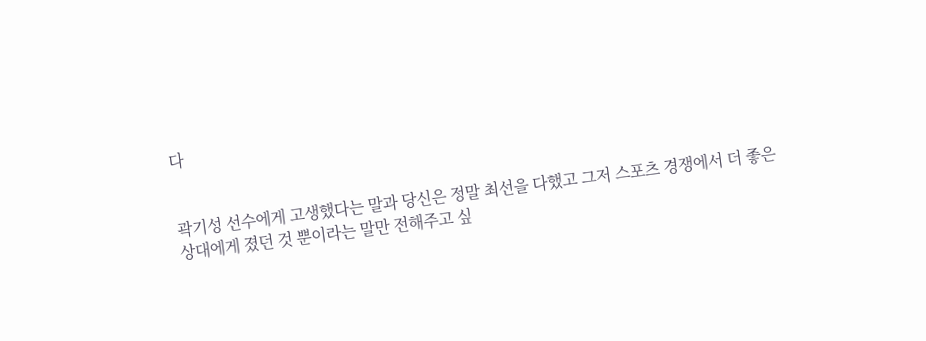다


곽기성 선수에게 고생했다는 말과 당신은 정말 최선을 다했고 그저 스포츠 경쟁에서 더 좋은 상대에게 졌던 것 뿐이라는 말만 전해주고 싶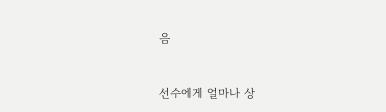음


선수에게 얼마나 상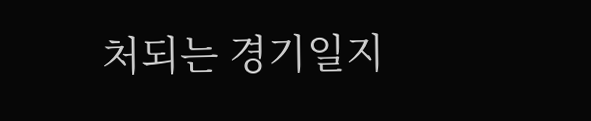처되는 경기일지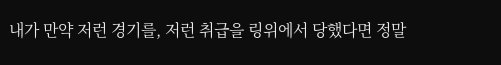내가 만약 저런 경기를, 저런 취급을 링위에서 당했다면 정말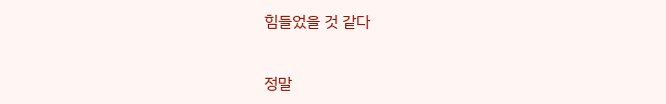힘들었을 것 같다


정말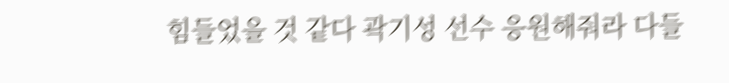힘들었을 것 같다 곽기성 선수 응원해줘라 다들